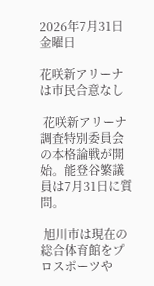2026年7月31日金曜日

花咲新アリーナは市民合意なし

 花咲新アリーナ調査特別委員会の本格論戦が開始。能登谷繁議員は7月31日に質問。

 旭川市は現在の総合体育館をプロスポーツや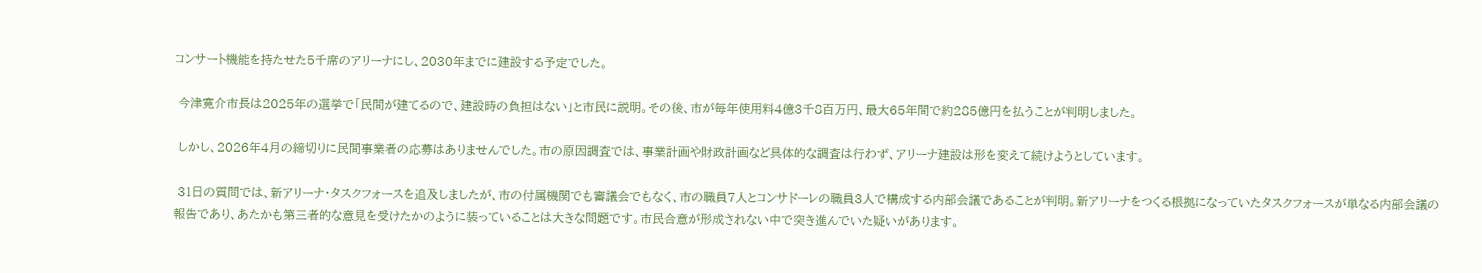コンサート機能を持たせた5千席のアリーナにし、2030年までに建設する予定でした。

 今津寛介市長は2025年の選挙で「民間が建てるので、建設時の負担はない」と市民に説明。その後、市が毎年使用料4億3千8百万円、最大65年間で約285億円を払うことが判明しました。

 しかし、2026年4月の締切りに民間事業者の応募はありませんでした。市の原因調査では、事業計画や財政計画など具体的な調査は行わず、アリーナ建設は形を変えて続けようとしています。

 31日の質問では、新アリーナ・タスクフォースを追及しましたが、市の付属機関でも審議会でもなく、市の職員7人とコンサドーレの職員3人で構成する内部会議であることが判明。新アリーナをつくる根拠になっていたタスクフォースが単なる内部会議の報告であり、あたかも第三者的な意見を受けたかのように装っていることは大きな問題です。市民合意が形成されない中で突き進んでいた疑いがあります。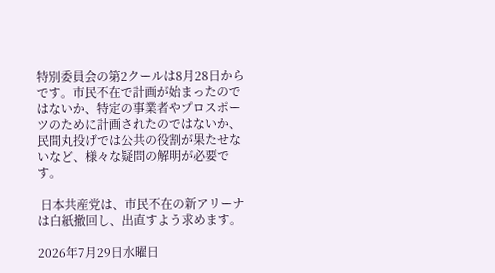特別委員会の第2クールは8月28日からです。市民不在で計画が始まったのではないか、特定の事業者やプロスポーツのために計画されたのではないか、民間丸投げでは公共の役割が果たせないなど、様々な疑問の解明が必要です。

 日本共産党は、市民不在の新アリーナは白紙撤回し、出直すよう求めます。

2026年7月29日水曜日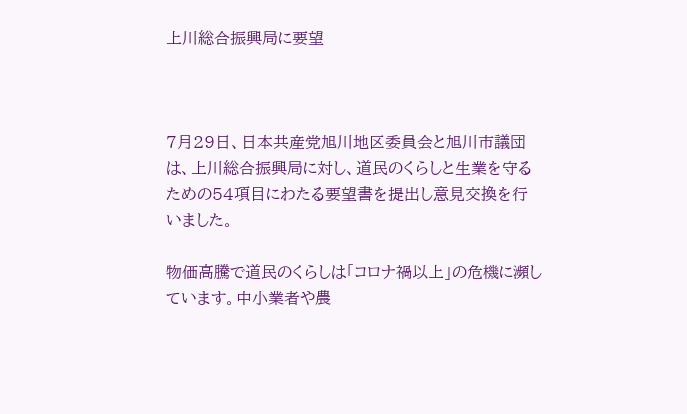上川総合振興局に要望



7月29日、日本共産党旭川地区委員会と旭川市議団は、上川総合振興局に対し、道民のくらしと生業を守るための54項目にわたる要望書を提出し意見交換を行いました。

物価高騰で道民のくらしは「コロナ禍以上」の危機に瀕しています。中小業者や農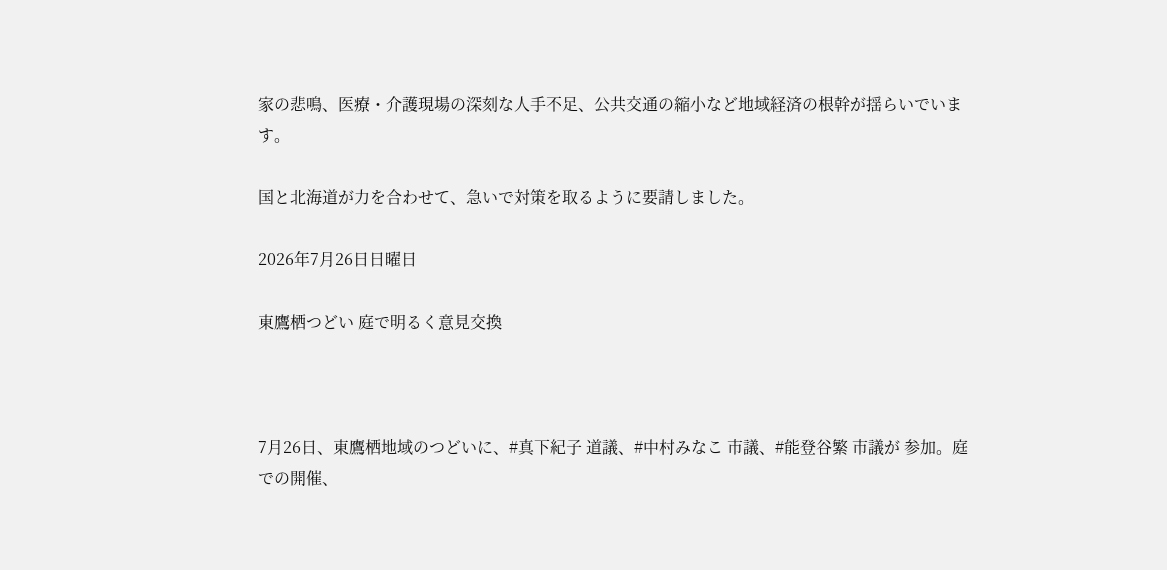家の悲鳴、医療・介護現場の深刻な人手不足、公共交通の縮小など地域経済の根幹が揺らいでいます。

国と北海道が力を合わせて、急いで対策を取るように要請しました。

2026年7月26日日曜日

東鷹栖つどい 庭で明るく意見交換



7月26日、東鷹栖地域のつどいに、#真下紀子 道議、#中村みなこ 市議、#能登谷繁 市議が 参加。庭での開催、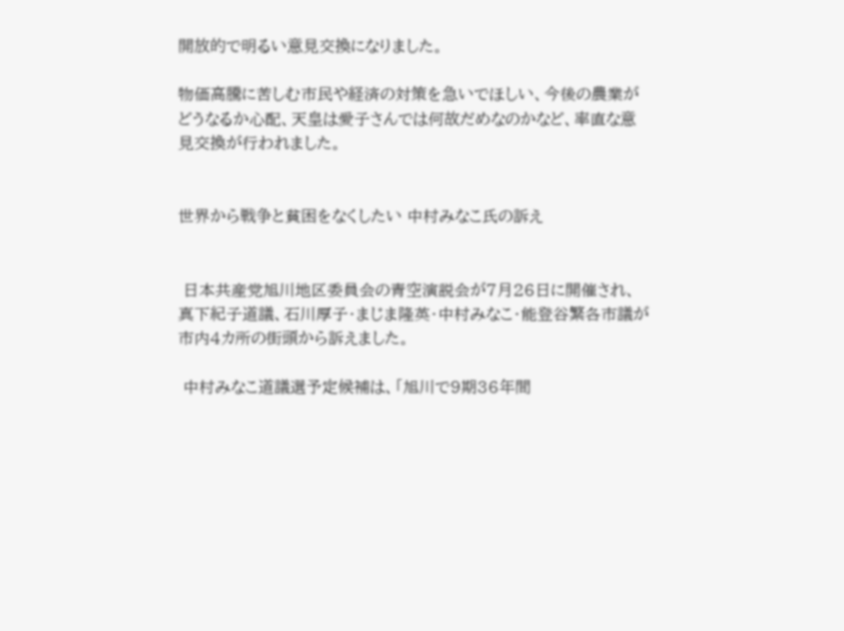開放的で明るい意見交換になりました。

物価高騰に苦しむ市民や経済の対策を急いでほしい、今後の農業がどうなるか心配、天皇は愛子さんでは何故だめなのかなど、率直な意見交換が行われました。


世界から戦争と貧困をなくしたい 中村みなこ氏の訴え


 日本共産党旭川地区委員会の青空演説会が7月26日に開催され、真下紀子道議、石川厚子・まじま隆英・中村みなこ・能登谷繁各市議が市内4カ所の街頭から訴えました。

 中村みなこ道議選予定候補は、「旭川で9期36年間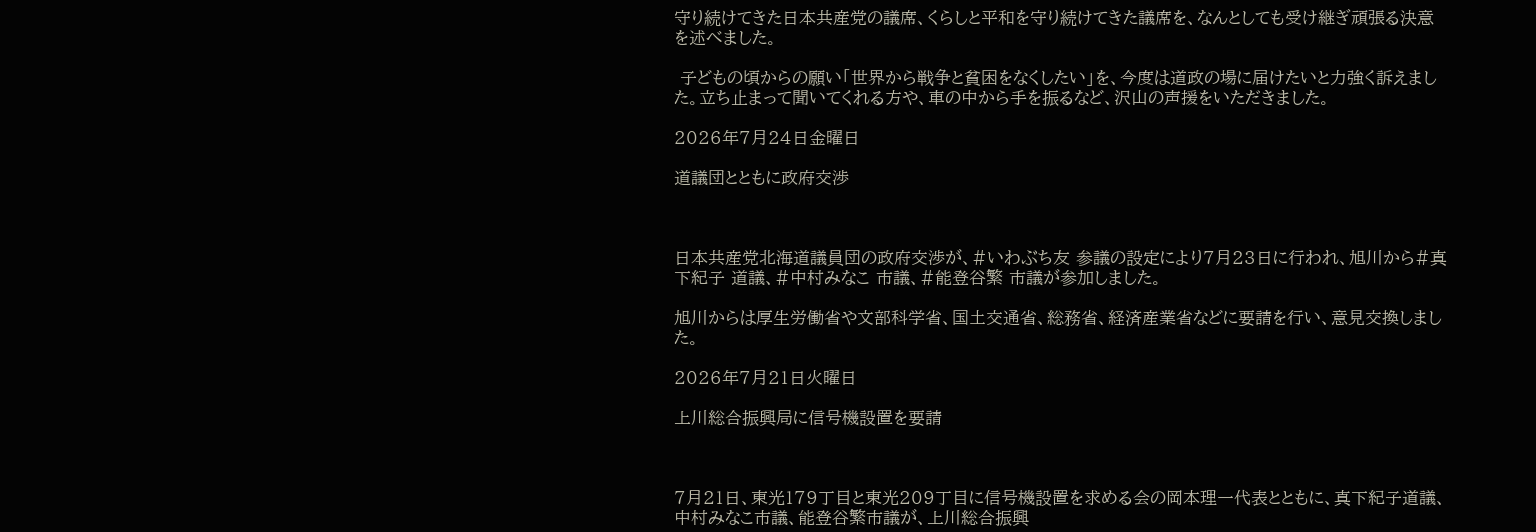守り続けてきた日本共産党の議席、くらしと平和を守り続けてきた議席を、なんとしても受け継ぎ頑張る決意を述べました。

 子どもの頃からの願い「世界から戦争と貧困をなくしたい」を、今度は道政の場に届けたいと力強く訴えました。立ち止まって聞いてくれる方や、車の中から手を振るなど、沢山の声援をいただきました。

2026年7月24日金曜日

道議団とともに政府交渉



日本共産党北海道議員団の政府交渉が、#いわぶち友 参議の設定により7月23日に行われ、旭川から#真下紀子 道議、#中村みなこ 市議、#能登谷繁 市議が参加しました。

旭川からは厚生労働省や文部科学省、国土交通省、総務省、経済産業省などに要請を行い、意見交換しました。

2026年7月21日火曜日

上川総合振興局に信号機設置を要請



7月21日、東光179丁目と東光209丁目に信号機設置を求める会の岡本理一代表とともに、真下紀子道議、中村みなこ市議、能登谷繁市議が、上川総合振興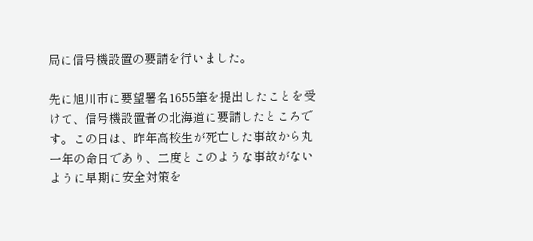局に信号機設置の要請を行いました。

先に旭川市に要望署名1655筆を提出したことを受けて、信号機設置者の北海道に要請したところです。この日は、昨年高校生が死亡した事故から丸一年の命日であり、二度とこのような事故がないように早期に安全対策を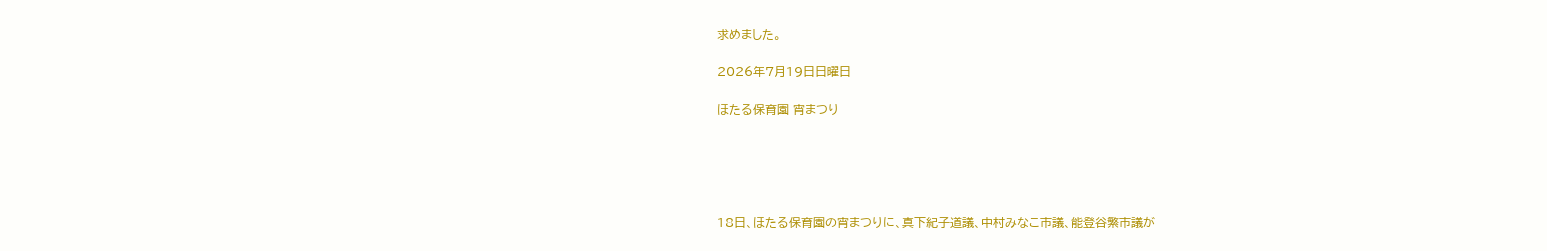求めました。

2026年7月19日日曜日

ほたる保育園 宵まつり





18日、ほたる保育園の宵まつりに、真下紀子道議、中村みなこ市議、能登谷繁市議が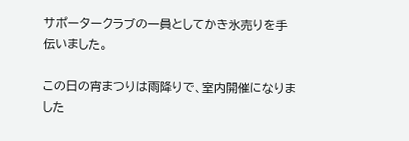サポータークラブの一員としてかき氷売りを手伝いました。

この日の宵まつりは雨降りで、室内開催になりました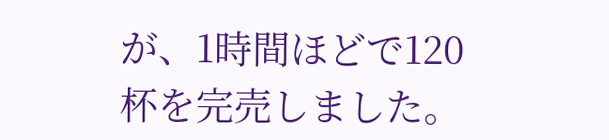が、1時間ほどで120杯を完売しました。